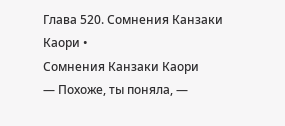Глава 520. Сомнения Канзаки Каори •
Сомнения Канзаки Каори
— Похоже, ты поняла, —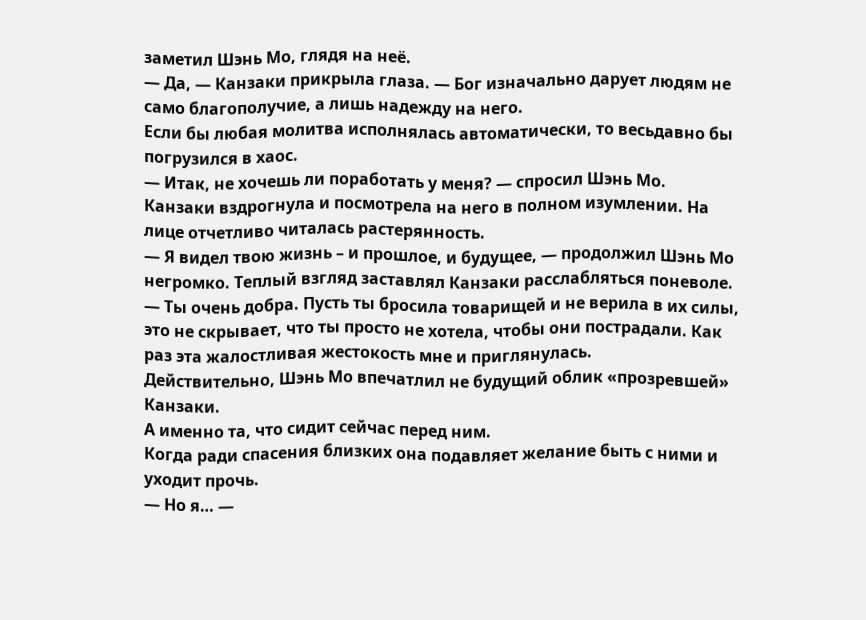заметил Шэнь Мо, глядя на неё.
— Да, — Канзаки прикрыла глаза. — Бог изначально дарует людям не само благополучие, а лишь надежду на него.
Если бы любая молитва исполнялась автоматически, то весьдавно бы погрузился в хаос.
— Итак, не хочешь ли поработать у меня? — спросил Шэнь Мо.
Канзаки вздрогнула и посмотрела на него в полном изумлении. На лице отчетливо читалась растерянность.
— Я видел твою жизнь – и прошлое, и будущее, — продолжил Шэнь Мо негромко. Теплый взгляд заставлял Канзаки расслабляться поневоле. — Ты очень добра. Пусть ты бросила товарищей и не верила в их силы, это не скрывает, что ты просто не хотела, чтобы они пострадали. Как раз эта жалостливая жестокость мне и приглянулась.
Действительно, Шэнь Мо впечатлил не будущий облик «прозревшей» Канзаки.
А именно та, что сидит сейчас перед ним.
Когда ради спасения близких она подавляет желание быть с ними и уходит прочь.
— Но я… —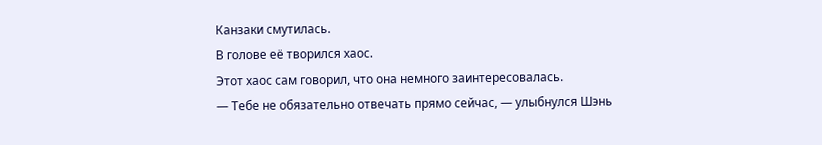Канзаки смутилась.
В голове её творился хаос.
Этот хаос сам говорил, что она немного заинтересовалась.
— Тебе не обязательно отвечать прямо сейчас, — улыбнулся Шэнь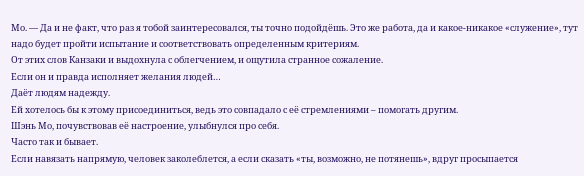Мо. — Да и не факт, что раз я тобой заинтересовался, ты точно подойдёшь. Это же работа, да и какое-никакое «служение», тут надо будет пройти испытание и соответствовать определенным критериям.
От этих слов Канзаки и выдохнула с облегчением, и ощутила странное сожаление.
Если он и правда исполняет желания людей…
Даёт людям надежду.
Ей хотелось бы к этому присоединиться, ведь это совпадало с её стремлениями – помогать другим.
Шэнь Мо, почувствовав её настроение, улыбнулся про себя.
Часто так и бывает.
Если навязать напрямую, человек заколеблется, а если сказать «ты, возможно, не потянешь», вдруг просыпается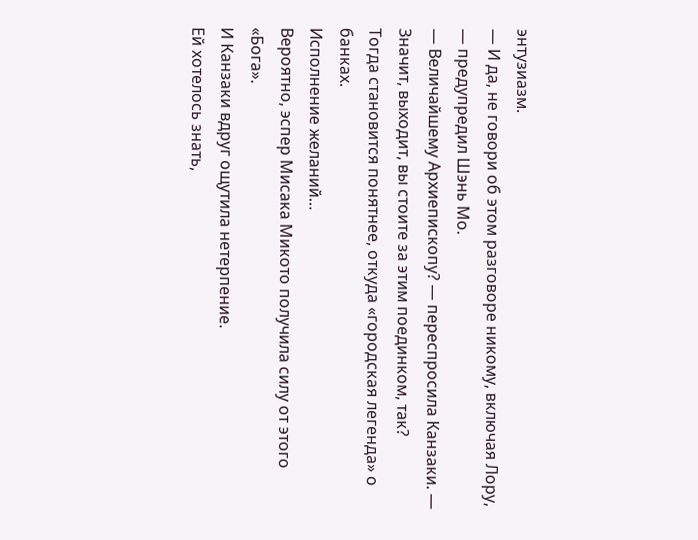энтузиазм.
— И да, не говори об этом разговоре никому, включая Лору, — предупредил Шэнь Мо.
— Величайшему Архиепископу? — переспросила Канзаки. — Значит, выходит, вы стоите за этим поединком, так?
Тогда становится понятнее, откуда «городская легенда» о банках.
Исполнение желаний…
Вероятно, эспер Мисака Микото получила силу от этого «Бога».
И Канзаки вдруг ощутила нетерпение.
Ей хотелось знать,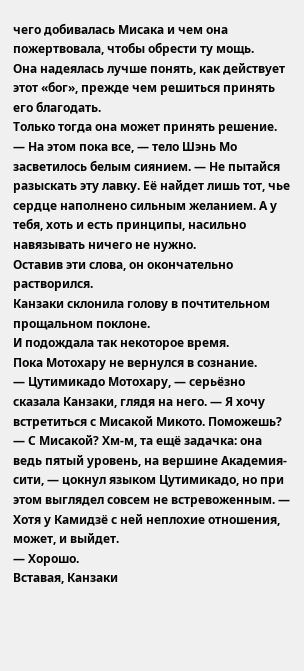чего добивалась Мисака и чем она пожертвовала, чтобы обрести ту мощь.
Она надеялась лучше понять, как действует этот «бог», прежде чем решиться принять его благодать.
Только тогда она может принять решение.
— На этом пока все, — тело Шэнь Мо засветилось белым сиянием. — Не пытайся разыскать эту лавку. Её найдет лишь тот, чье сердце наполнено сильным желанием. А у тебя, хоть и есть принципы, насильно навязывать ничего не нужно.
Оставив эти слова, он окончательно растворился.
Канзаки склонила голову в почтительном прощальном поклоне.
И подождала так некоторое время.
Пока Мотохару не вернулся в сознание.
— Цутимикадо Мотохару, — серьёзно сказала Канзаки, глядя на него. — Я хочу встретиться с Мисакой Микото. Поможешь?
— С Мисакой? Хм-м, та ещё задачка: она ведь пятый уровень, на вершине Академия-сити, — цокнул языком Цутимикадо, но при этом выглядел совсем не встревоженным. — Хотя у Камидзё с ней неплохие отношения, может, и выйдет.
— Хорошо.
Вставая, Канзаки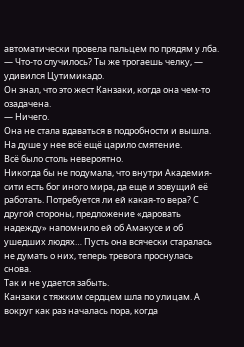автоматически провела пальцем по прядям у лба.
— Что-то случилось? Ты же трогаешь челку, — удивился Цутимикадо.
Он знал, что это жест Канзаки, когда она чем-то озадачена.
— Ничего.
Она не стала вдаваться в подробности и вышла.
На душе у нее всё ещё царило смятение.
Всё было столь невероятно.
Никогда бы не подумала, что внутри Академия-сити есть бог иного мира, да еще и зовущий её работать. Потребуется ли ей какая-то вера? С другой стороны, предложение «даровать надежду» напомнило ей об Амакусе и об ушедших людях… Пусть она всячески старалась не думать о них, теперь тревога проснулась снова.
Так и не удается забыть.
Канзаки с тяжким сердцем шла по улицам. А вокруг как раз началась пора, когда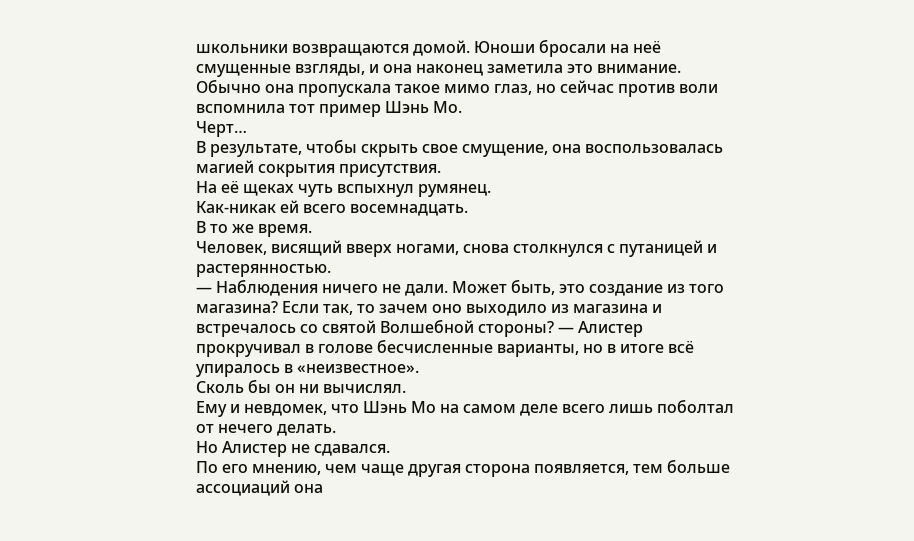школьники возвращаются домой. Юноши бросали на неё смущенные взгляды, и она наконец заметила это внимание.
Обычно она пропускала такое мимо глаз, но сейчас против воли вспомнила тот пример Шэнь Мо.
Черт…
В результате, чтобы скрыть свое смущение, она воспользовалась магией сокрытия присутствия.
На её щеках чуть вспыхнул румянец.
Как-никак ей всего восемнадцать.
В то же время.
Человек, висящий вверх ногами, снова столкнулся с путаницей и растерянностью.
— Наблюдения ничего не дали. Может быть, это создание из того магазина? Если так, то зачем оно выходило из магазина и встречалось со святой Волшебной стороны? — Алистер прокручивал в голове бесчисленные варианты, но в итоге всё упиралось в «неизвестное».
Сколь бы он ни вычислял.
Ему и невдомек, что Шэнь Мо на самом деле всего лишь поболтал от нечего делать.
Но Алистер не сдавался.
По его мнению, чем чаще другая сторона появляется, тем больше ассоциаций она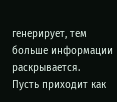генерирует, тем больше информации раскрывается.
Пусть приходит как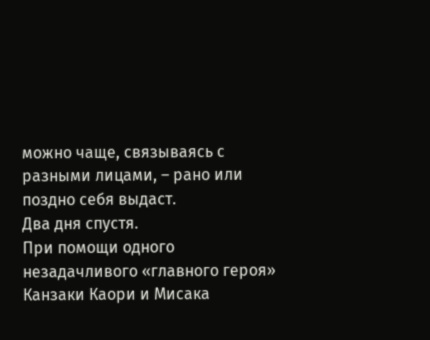можно чаще, связываясь с разными лицами, – рано или поздно себя выдаст.
Два дня спустя.
При помощи одного незадачливого «главного героя» Канзаки Каори и Мисака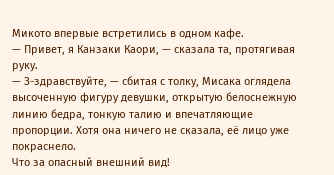Микото впервые встретились в одном кафе.
— Привет, я Канзаки Каори, — сказала та, протягивая руку.
— З-здравствуйте, — сбитая с толку, Мисака оглядела высоченную фигуру девушки, открытую белоснежную линию бедра, тонкую талию и впечатляющие пропорции. Хотя она ничего не сказала, её лицо уже покраснело.
Что за опасный внешний вид!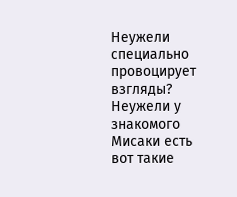Неужели специально провоцирует взгляды?
Неужели у знакомого Мисаки есть вот такие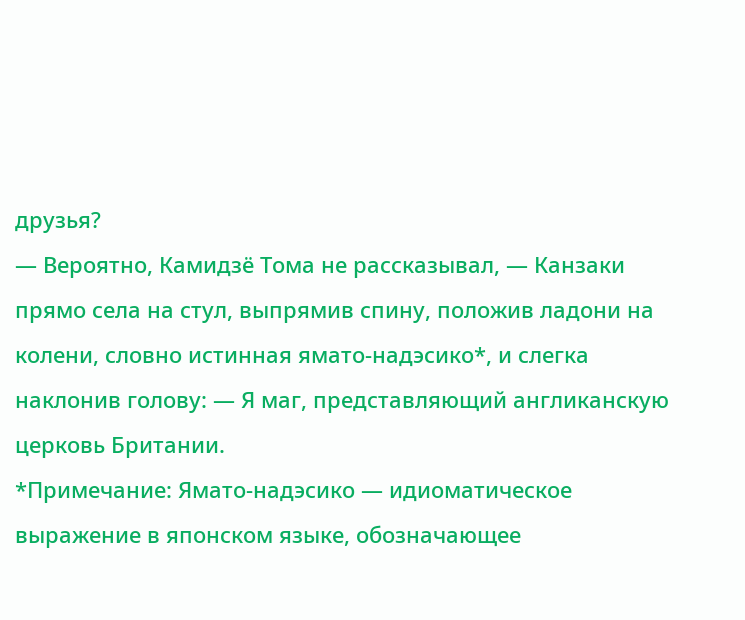друзья?
— Вероятно, Камидзё Тома не рассказывал, — Канзаки прямо села на стул, выпрямив спину, положив ладони на колени, словно истинная ямато-надэсико*, и слегка наклонив голову: — Я маг, представляющий англиканскую церковь Британии.
*Примечание: Ямато-надэсико — идиоматическое выражение в японском языке, обозначающее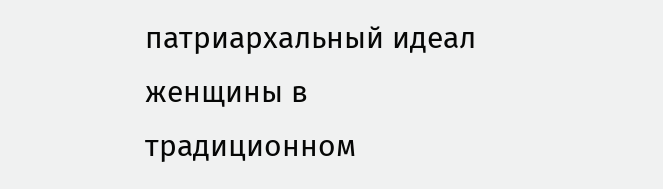патриархальный идеал женщины в традиционном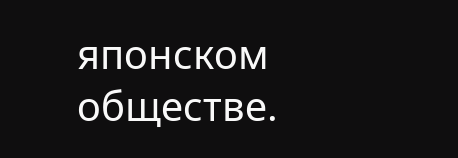японском обществе.